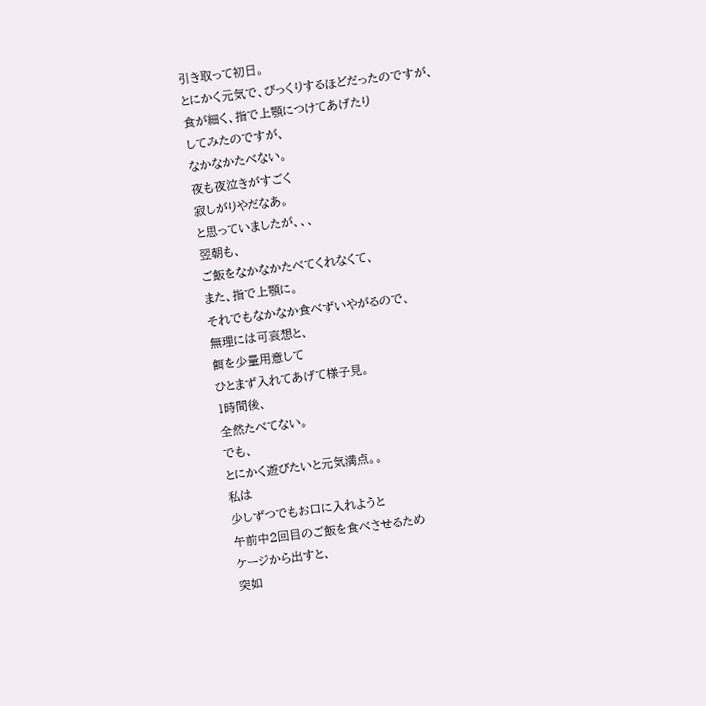引き取って初日。
とにかく元気で、びっくりするほどだったのですが、
食が細く、指で上顎につけてあげたり
してみたのですが、
なかなかたべない。
夜も夜泣きがすごく
寂しがりやだなあ。
と思っていましたが、、、
翌朝も、
ご飯をなかなかたべてくれなくて、
また、指で上顎に。
それでもなかなか食べずいやがるので、
無理には可哀想と、
餌を少量用意して
ひとまず入れてあげて様子見。
1時間後、
全然たべてない。
でも、
とにかく遊びたいと元気満点。。
私は
少しずつでもお口に入れようと
午前中2回目のご飯を食べさせるため
ケージから出すと、
突如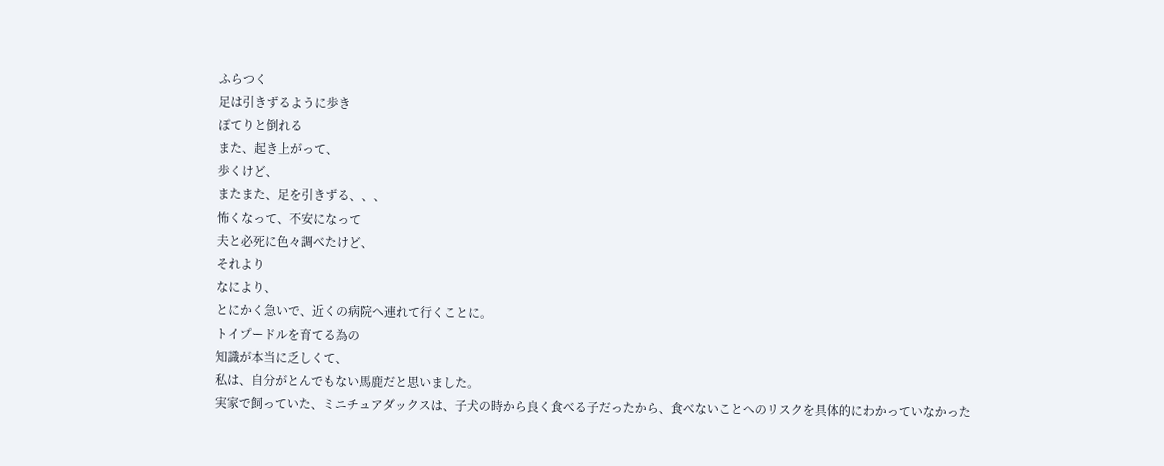ふらつく
足は引きずるように歩き
ぽてりと倒れる
また、起き上がって、
歩くけど、
またまた、足を引きずる、、、
怖くなって、不安になって
夫と必死に色々調べたけど、
それより
なにより、
とにかく急いで、近くの病院へ連れて行くことに。
トイプードルを育てる為の
知識が本当に乏しくて、
私は、自分がとんでもない馬鹿だと思いました。
実家で飼っていた、ミニチュアダックスは、子犬の時から良く食べる子だったから、食べないことへのリスクを具体的にわかっていなかった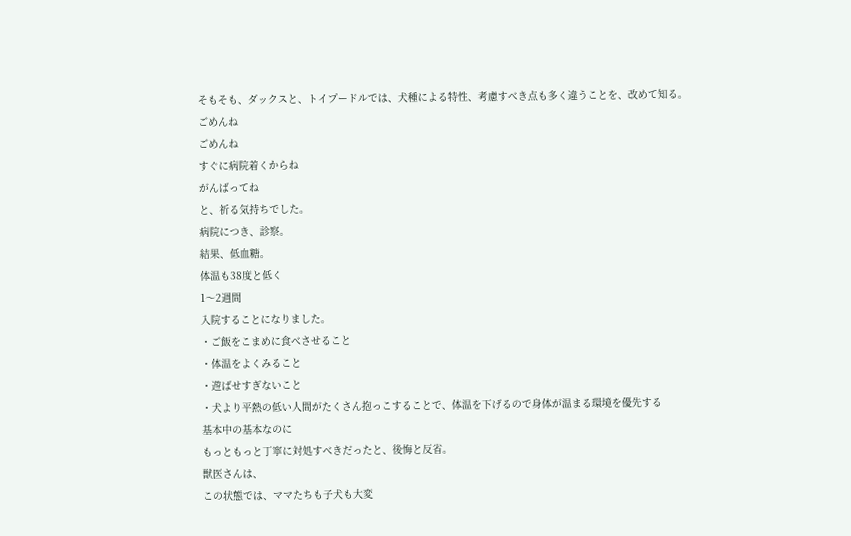そもそも、ダックスと、トイプードルでは、犬種による特性、考慮すべき点も多く違うことを、改めて知る。
ごめんね
ごめんね
すぐに病院着くからね
がんばってね
と、祈る気持ちでした。
病院につき、診察。
結果、低血糖。
体温も38度と低く
1〜2週間
入院することになりました。
・ご飯をこまめに食べさせること
・体温をよくみること
・遊ばせすぎないこと
・犬より平熱の低い人間がたくさん抱っこすることで、体温を下げるので身体が温まる環境を優先する
基本中の基本なのに
もっともっと丁寧に対処すべきだったと、後悔と反省。
獣医さんは、
この状態では、ママたちも子犬も大変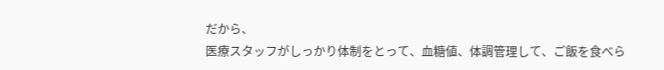だから、
医療スタッフがしっかり体制をとって、血糖値、体調管理して、ご飯を食べら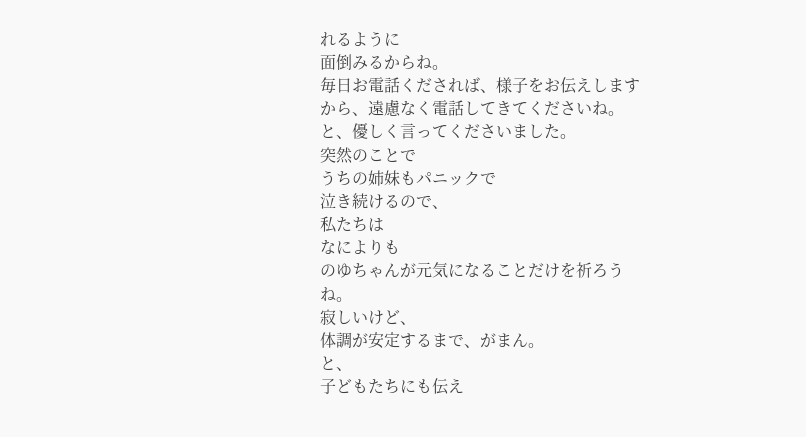れるように
面倒みるからね。
毎日お電話くだされば、様子をお伝えしますから、遠慮なく電話してきてくださいね。
と、優しく言ってくださいました。
突然のことで
うちの姉妹もパニックで
泣き続けるので、
私たちは
なによりも
のゆちゃんが元気になることだけを祈ろうね。
寂しいけど、
体調が安定するまで、がまん。
と、
子どもたちにも伝え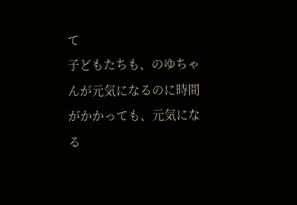て
子どもたちも、のゆちゃんが元気になるのに時間がかかっても、元気になる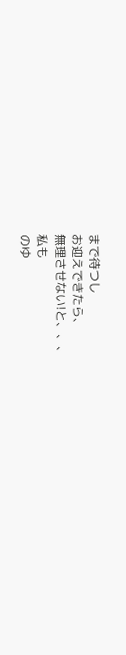まで待つし
お迎えできたら、
無理させない!と、、、
私も
のゆ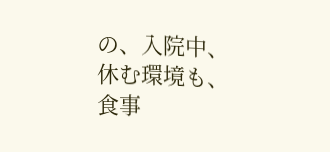の、入院中、
休む環境も、食事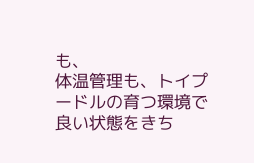も、
体温管理も、トイプードルの育つ環境で良い状態をきち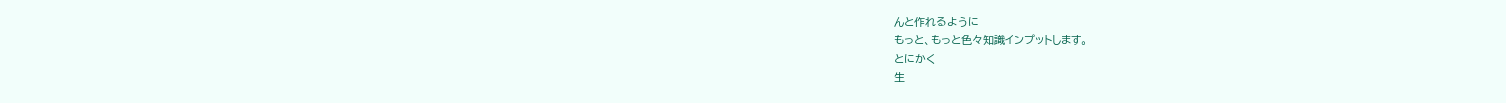んと作れるように
もっと、もっと色々知識インプットします。
とにかく
生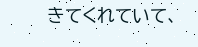きてくれていて、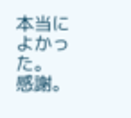本当によかった。
感謝。